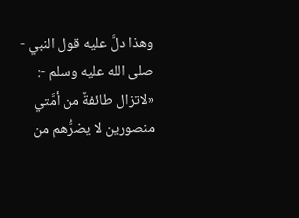وهذا دلَّ عليه قول النبي - صلى الله عليه وسلم -: «لاتزال طائفةٌ من أمَّتي منصورين لا يضرُّهم من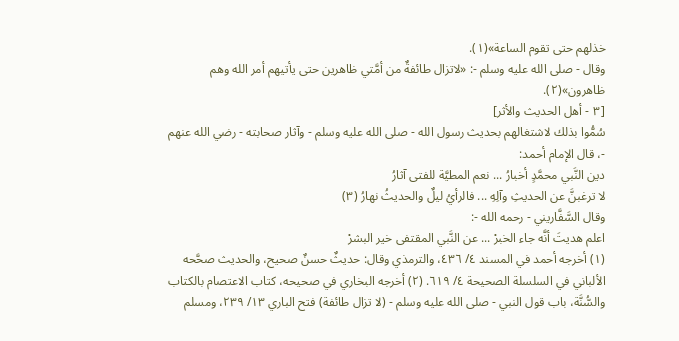خذلهم حتى تقوم الساعة»(١).
وقال - صلى الله عليه وسلم -: «لاتزال طائفةٌ من أمَّتي ظاهرين حتى يأتيهم أمر الله وهم ظاهرون»(٢).
[٣ - أهل الحديث والأثر]
سُمُّوا بذلك لاشتغالهم بحديث رسول الله - صلى الله عليه وسلم - وآثار صحابته - رضي الله عنهم -، قال الإمام أحمد:
دين النَّبي محمَّدٍ أخبارُ ... نعم المطيَّة للفتى آثارُ
لا ترغبنَّ عن الحديثِ وآلِهِ ... فالرأيُ ليلٌ والحديثُ نهارُ (٣)
وقال السَّفَّاريني - رحمه الله -:
اعلم هديتَ أنَّه جاء الخبرْ ... عن النَّبي المقتفى خير البشرْ
(١) أخرجه أحمد في المسند ٤/ ٤٣٦، والترمذي وقال: حديثٌ حسنٌ صحيح، والحديث صحَّحه الألباني في السلسلة الصحيحة ٤/ ٦١٩. (٢) أخرجه البخاري في صحيحه، كتاب الاعتصام بالكتاب والسُّنَّة، باب قول النبي - صلى الله عليه وسلم - (لا تزال طائفة) فتح الباري ١٣/ ٢٣٩، ومسلم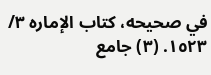في صحيحه، كتاب الإماره ٣/ ١٥٢٣. (٣) جامع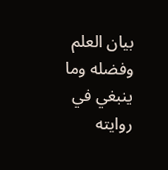بيان العلم وفضله وما ينبغي في روايته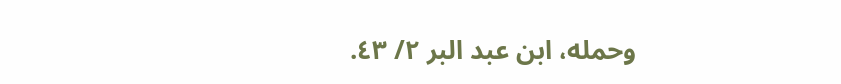وحمله، ابن عبد البر ٢/ ٤٣.